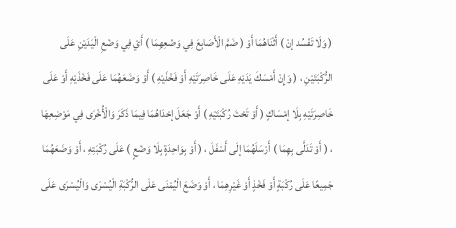( وَلَا تَفْسُد إنْ ) أَثْنَاهُمَا أَوْ ( ضَمَّ الْأَصَابِعَ فِي وَضْعِهِمَا ) أَيْ فِي وَضْعِ الْيَدَيْنِ عَلَى الرُّكْبَتَيْنِ ، ( وَإِنْ أَمْسَكَ يَدَيْهِ عَلَى خَاصِرَتَيْهِ أَوْ فَخْذَيْهِ ) أَوْ وَضَعَهُمَا عَلَى فَخْذَيْهِ أَوْ عَلَى خَاصِرَتَيْهِ بِلَا إمْسَاكٍ ( أَوْ تَحْتَ رُكْبَتَيْهِ ) أَوْ جَعَلَ إحْدَاهُمَا فِيمَا ذَكَرَ وَالْأُخْرَى فِي مَوْضِعِهَا ، ( أَوْ تَدَلَّى بِهِمَا ) أَرْسَلَهُمَا إلَى أَسْفَلَ ، ( أَوْ بِوَاحِدَةٍ بِلَا وَضْعٍ ) عَلَى رُكْبَتِهِ ، أَوْ وَضَعَهُمَا جَمِيعًا عَلَى رُكْبَةٍ أَوْ فَخْذٍ أَوْ غَيْرِهِمَا ، أَوْ وَضَعَ الْيُمْنَى عَلَى الرُّكْبَةِ الْيُسْرَى وَالْيُسْرَى عَلَى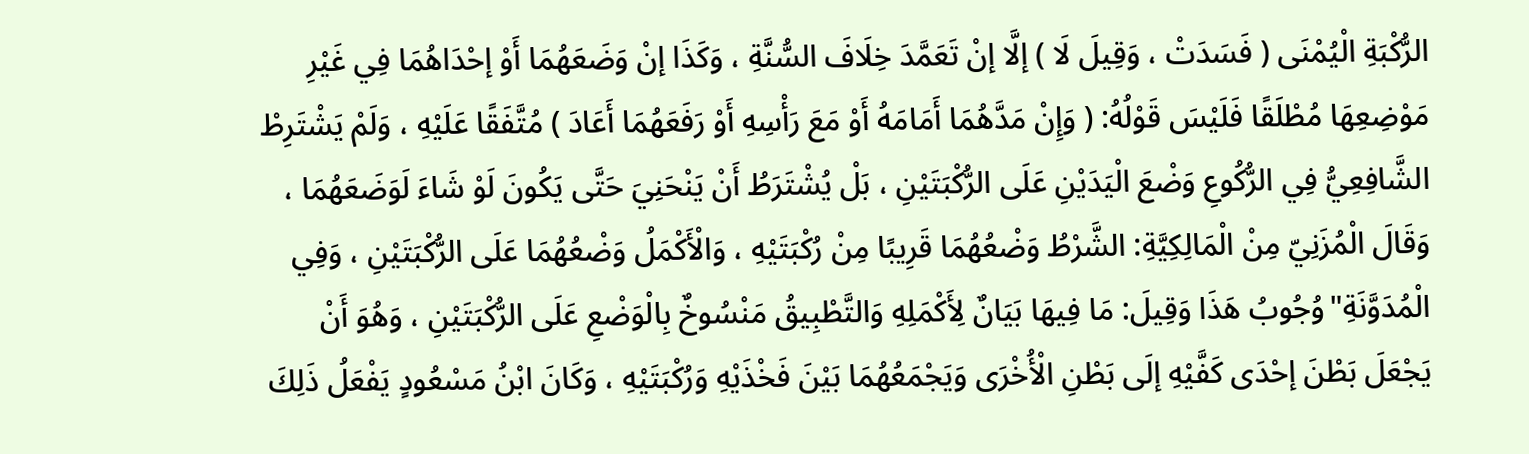الرُّكْبَةِ الْيُمْنَى ( فَسَدَتْ ، وَقِيلَ لَا ) إلَّا إنْ تَعَمَّدَ خِلَافَ السُّنَّةِ ، وَكَذَا إنْ وَضَعَهُمَا أَوْ إحْدَاهُمَا فِي غَيْرِ مَوْضِعِهَا مُطْلَقًا فَلَيْسَ قَوْلُهُ: ( وَإِنْ مَدَّهُمَا أَمَامَهُ أَوْ مَعَ رَأْسِهِ أَوْ رَفَعَهُمَا أَعَادَ ) مُتَّفَقًا عَلَيْهِ ، وَلَمْ يَشْتَرِطْ الشَّافِعِيُّ فِي الرُّكُوعِ وَضْعَ الْيَدَيْنِ عَلَى الرُّكْبَتَيْنِ ، بَلْ يُشْتَرَطُ أَنْ يَنْحَنِيَ حَتَّى يَكُونَ لَوْ شَاءَ لَوَضَعَهُمَا ، وَقَالَ الْمُزَنِيّ مِنْ الْمَالِكِيَّةِ: الشَّرْطُ وَضْعُهُمَا قَرِيبًا مِنْ رُكْبَتَيْهِ ، وَالْأَكْمَلُ وَضْعُهُمَا عَلَى الرُّكْبَتَيْنِ ، وَفِي الْمُدَوَّنَةِ"وُجُوبُ هَذَا وَقِيلَ: مَا فِيهَا بَيَانٌ لِأَكْمَلِهِ وَالتَّطْبِيقُ مَنْسُوخٌ بِالْوَضْعِ عَلَى الرُّكْبَتَيْنِ ، وَهُوَ أَنْ يَجْعَلَ بَطْنَ إحْدَى كَفَّيْهِ إلَى بَطْنِ الْأُخْرَى وَيَجْمَعُهُمَا بَيْنَ فَخْذَيْهِ وَرُكْبَتَيْهِ ، وَكَانَ ابْنُ مَسْعُودٍ يَفْعَلُ ذَلِكَ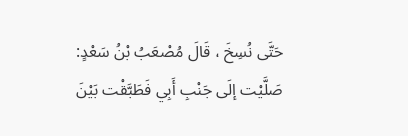حَتَّى نُسِخَ ، قَالَ مُصْعَبُ بْنُ سَعْدٍ: صَلَّيْت إلَى جَنْبِ أَبِي فَطَبَّقْت بَيْنَ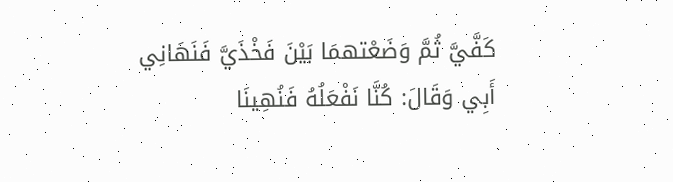كَفَّيَّ ثُمَّ وَضَعْتهمَا بَيْنَ فَخْذَيَّ فَنَهَانِي أَبِي وَقَالَ: كُنَّا نَفْعَلُهُ فَنُهِينَا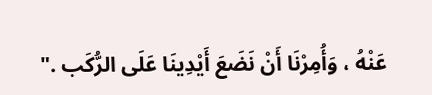عَنْهُ ، وَأُمِرْنَا أَنْ نَضَعَ أَيْدِينَا عَلَى الرُّكَب ."